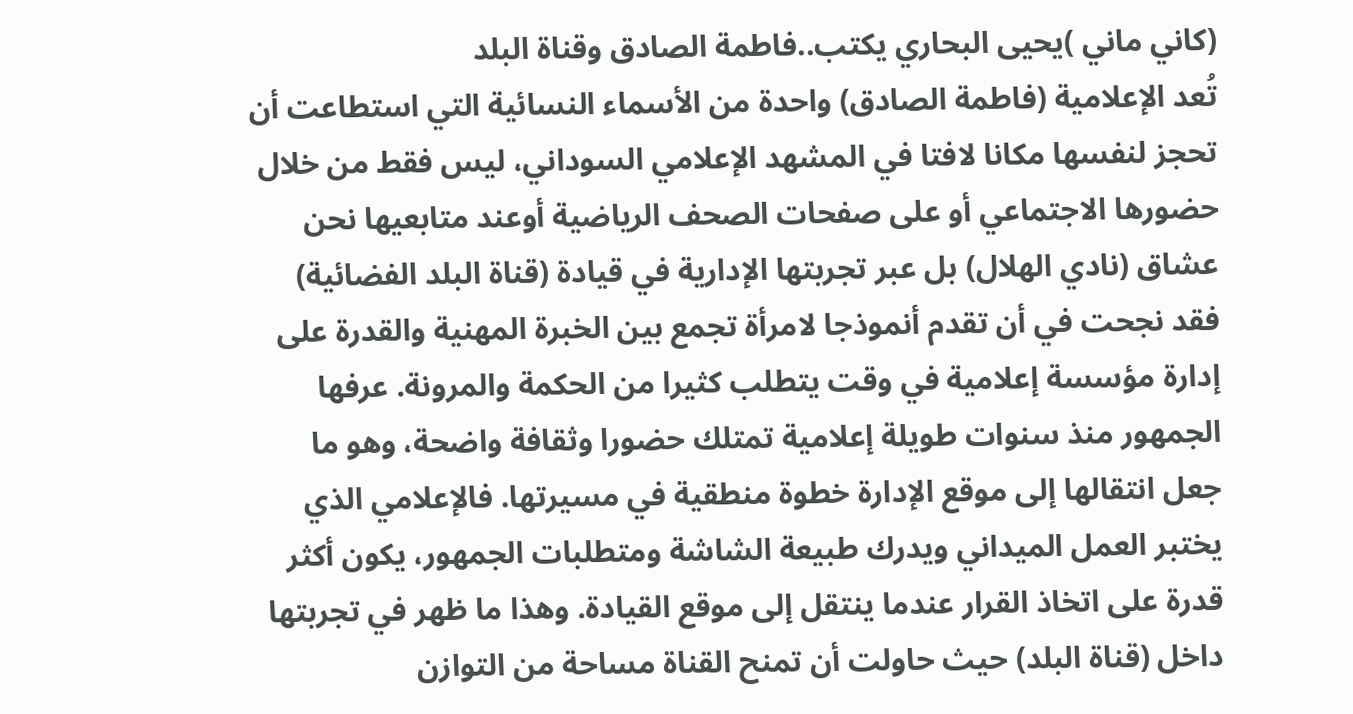(كاني ماني )يحيى البحاري يكتب..فاطمة الصادق وقناة البلد
تُعد الإعلامية (فاطمة الصادق) واحدة من الأسماء النسائية التي استطاعت أن تحجز لنفسها مكانا لافتا في المشهد الإعلامي السوداني، ليس فقط من خلال حضورها الاجتماعي أو على صفحات الصحف الرياضية أوعند متابعيها نحن عشاق (نادي الهلال) بل عبر تجربتها الإدارية في قيادة (قناة البلد الفضائية)
فقد نجحت في أن تقدم أنموذجا لامرأة تجمع بين الخبرة المهنية والقدرة على إدارة مؤسسة إعلامية في وقت يتطلب كثيرا من الحكمة والمرونة. عرفها الجمهور منذ سنوات طويلة إعلامية تمتلك حضورا وثقافة واضحة، وهو ما جعل انتقالها إلى موقع الإدارة خطوة منطقية في مسيرتها. فالإعلامي الذي يختبر العمل الميداني ويدرك طبيعة الشاشة ومتطلبات الجمهور، يكون أكثر قدرة على اتخاذ القرار عندما ينتقل إلى موقع القيادة. وهذا ما ظهر في تجربتها داخل (قناة البلد) حيث حاولت أن تمنح القناة مساحة من التوازن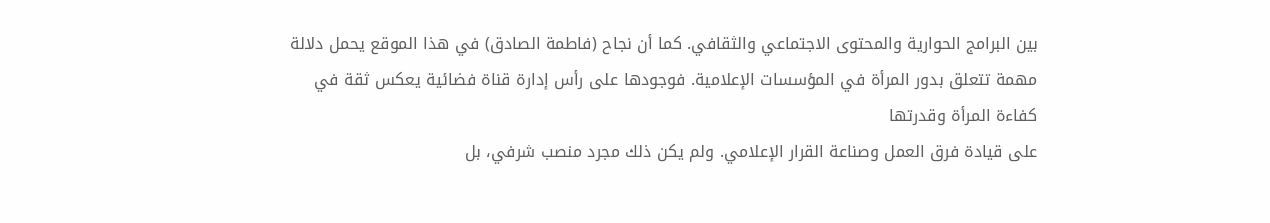بين البرامج الحوارية والمحتوى الاجتماعي والثقافي. كما أن نجاح (فاطمة الصادق) في هذا الموقع يحمل دلالة مهمة تتعلق بدور المرأة في المؤسسات الإعلامية. فوجودها على رأس إدارة قناة فضائية يعكس ثقة في كفاءة المرأة وقدرتها
على قيادة فرق العمل وصناعة القرار الإعلامي. ولم يكن ذلك مجرد منصب شرفي، بل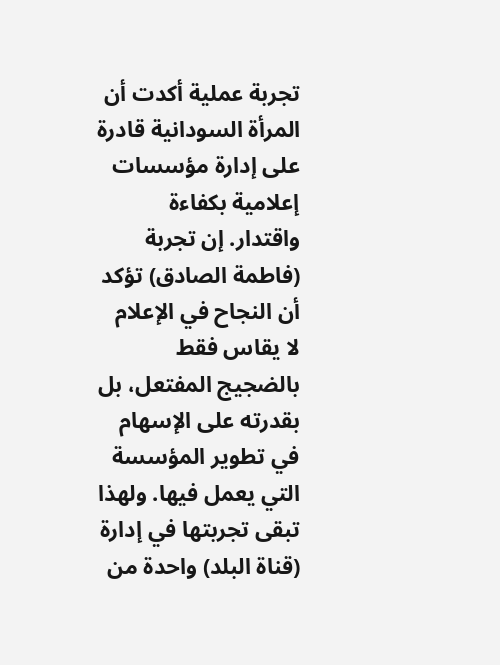تجربة عملية أكدت أن المرأة السودانية قادرة على إدارة مؤسسات إعلامية بكفاءة واقتدار. إن تجربة (فاطمة الصادق) تؤكد أن النجاح في الإعلام لا يقاس فقط بالضجيج المفتعل، بل بقدرته على الإسهام في تطوير المؤسسة التي يعمل فيها. ولهذا تبقى تجربتها في إدارة (قناة البلد) واحدة من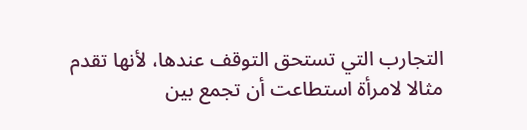التجارب التي تستحق التوقف عندها، لأنها تقدم مثالا لامرأة استطاعت أن تجمع بين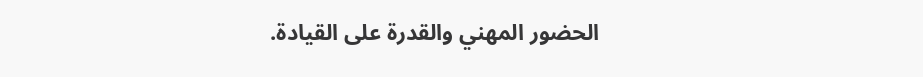الحضور المهني والقدرة على القيادة.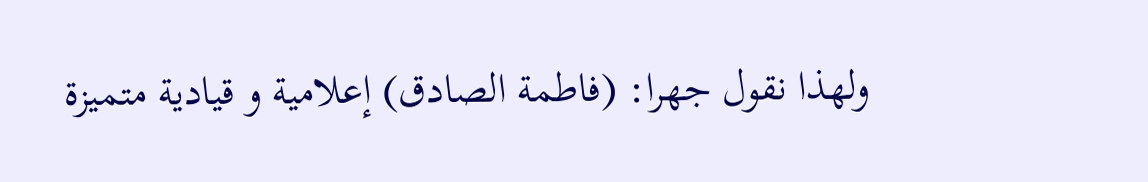ولهذا نقول جهرا: (فاطمة الصادق) إعلامية و قيادية متميزة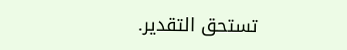تستحق التقدير.